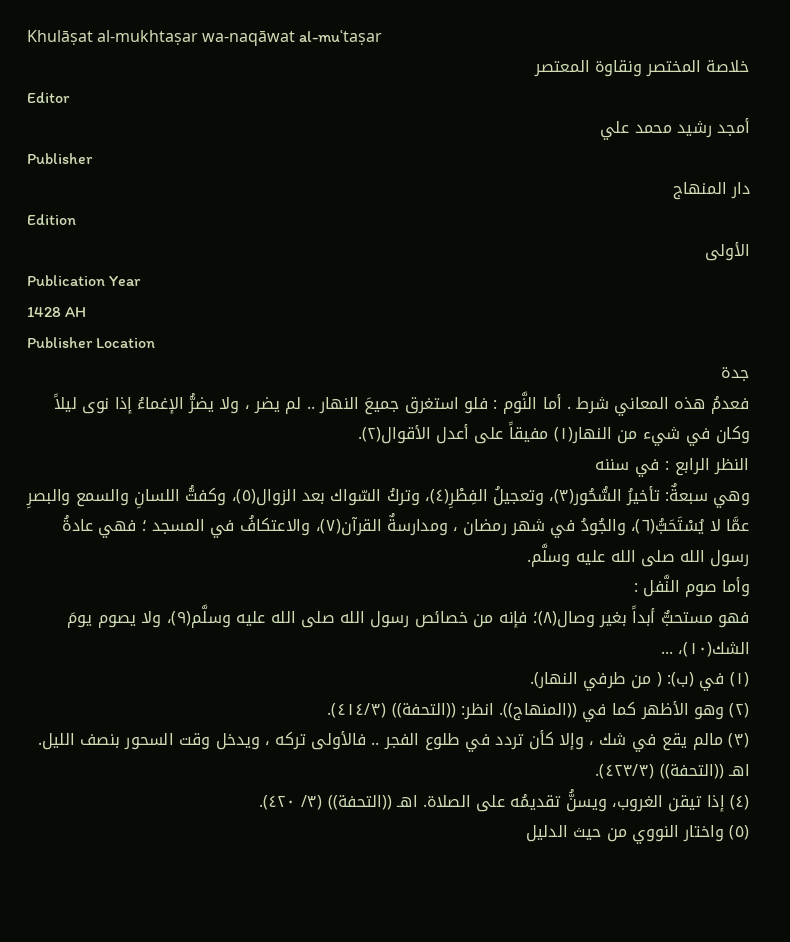Khulāṣat al-mukhtaṣar wa-naqāwat al-muʿtaṣar
خلاصة المختصر ونقاوة المعتصر
Editor
أمجد رشيد محمد علي
Publisher
دار المنهاج
Edition
الأولى
Publication Year
1428 AH
Publisher Location
جدة
فعدمُ هذه المعاني شرط . أما النَّوم : فلو استغرق جميعَ النهار .. لم يضر ، ولا يضرُّ الإغماءُ إذا نوى ليلاً وكان في شيء من النهار(١) مفيقاً على أعدل الأقوال(٢).
النظر الرابع : في سننه
وهي سبعةٌ: تأخيرُ السُّحُور(٣)، وتعجيلُ الفِطْرِ(٤)، وتركُ السّواك بعد الزوال(٥)، وكفتُّ اللسانِ والسمع والبصرِ عمَّا لا يُسْتَحَبُّ(٦)، والجُودُ في شهر رمضان ، ومدارسةٌ القرآن(٧)، والاعتكافُ في المسجد ؛ فهي عادةُ رسول الله صلى الله عليه وسلَّم.
وأما صوم النَّفل :
فهو مستحبٌّ أبداً بغير وصال(٨)؛ فإنه من خصائص رسول الله صلى الله عليه وسلَّم(٩)، ولا يصوم يومَ الشك(١٠)، ...
(١) في (ب): ( من طرفي النهار).
(٢) وهو الأظهر كما في ((المنهاج)). انظر: ((التحفة)) (٤١٤/٣).
(٣) مالم يقع في شك ، وإلا كأن تردد في طلوع الفجر .. فالأولى تركه ، ويدخل وقت السحور بنصف الليل. اهـ ((التحفة)) (٤٢٣/٣).
(٤) إذا تيقن الغروب، ويسنُّ تقديمُه على الصلاة. اهـ ((التحفة)) (٣/ ٤٢٠).
(٥) واختار النووي من حيث الدليل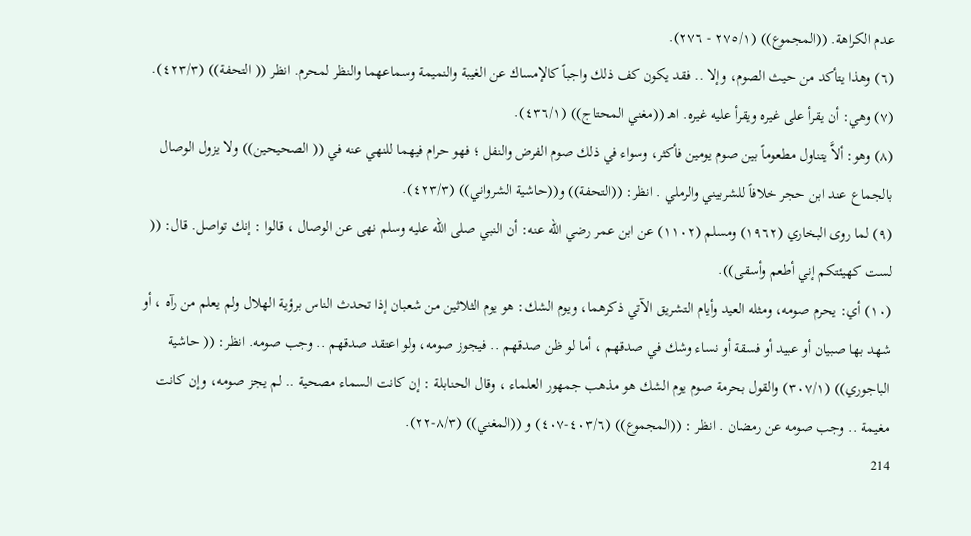عدم الكراهة. ((المجموع)) (٢٧٥/١ - ٢٧٦).
(٦) وهذا يتأكد من حيث الصوم، وإلا .. فقد يكون كف ذلك واجباً كالإمساك عن الغيبة والنميمة وسماعهما والنظر لمحرم. انظر (( التحفة)) (٤٢٣/٣).
(٧) وهي: أن يقرأ على غيره ويقرأ عليه غيره. اهـ ((مغني المحتاج)) (٤٣٦/١).
(٨) وهو: ألاَّ يتناول مطعوماً بين صوم يومين فأكثر، وسواء في ذلك صوم الفرض والنفل ؛ فهو حرام فيهما للنهي عنه في (( الصحيحين)) ولا يزول الوصال بالجماع عند ابن حجر خلافاً للشربيني والرملي . انظر: ((التحفة)) و((حاشية الشرواني)) (٤٢٣/٣).
(٩) لما روى البخاري (١٩٦٢) ومسلم (١١٠٢) عن ابن عمر رضي الله عنه: أن النبي صلى الله عليه وسلم نهى عن الوصال ، قالوا : إنك تواصل. قال: (( لست كهيئتكم إني أطعم وأسقى)).
(١٠) أي: يحرم صومه، ومثله العيد وأيام التشريق الآتي ذكرهما، ويوم الشك: هو يوم الثلاثين من شعبان إذا تحدث الناس برؤية الهلال ولم يعلم من رآه ، أو شهد بها صبيان أو عبيد أو فسقة أو نساء وشك في صدقهم ، أما لو ظن صدقهم .. فيجوز صومه، ولو اعتقد صدقهم .. وجب صومه. انظر: (( حاشية الباجوري)) (٣٠٧/١) والقول بحرمة صوم يوم الشك هو مذهب جمهور العلماء ، وقال الحنابلة : إن كانت السماء مصحية .. لم يجز صومه، وإن كانت مغيمة .. وجب صومه عن رمضان . انظر : ((المجموع)) (٤٠٣/٦-٤٠٧) و ((المغني)) (٨/٣-٢٢).
214